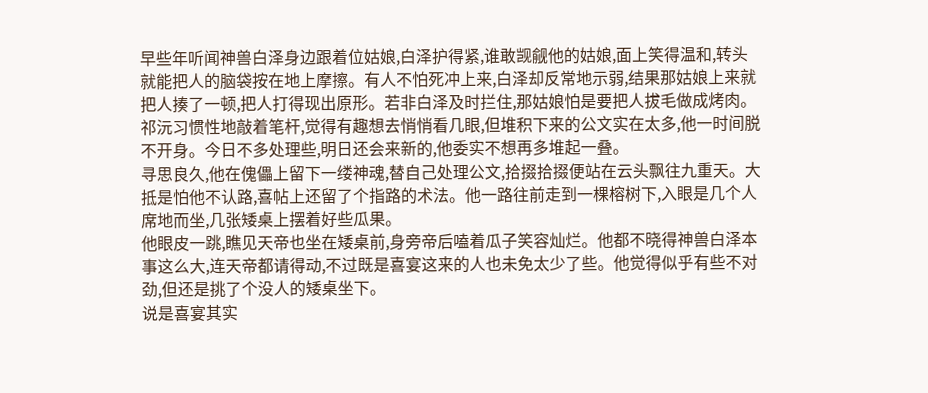早些年听闻神兽白泽身边跟着位姑娘,白泽护得紧,谁敢觊觎他的姑娘,面上笑得温和,转头就能把人的脑袋按在地上摩擦。有人不怕死冲上来,白泽却反常地示弱,结果那姑娘上来就把人揍了一顿,把人打得现出原形。若非白泽及时拦住,那姑娘怕是要把人拔毛做成烤肉。
祁沅习惯性地敲着笔杆,觉得有趣想去悄悄看几眼,但堆积下来的公文实在太多,他一时间脱不开身。今日不多处理些,明日还会来新的,他委实不想再多堆起一叠。
寻思良久,他在傀儡上留下一缕神魂,替自己处理公文,拾掇拾掇便站在云头飘往九重天。大抵是怕他不认路,喜帖上还留了个指路的术法。他一路往前走到一棵榕树下,入眼是几个人席地而坐,几张矮桌上摆着好些瓜果。
他眼皮一跳,瞧见天帝也坐在矮桌前,身旁帝后嗑着瓜子笑容灿烂。他都不晓得神兽白泽本事这么大,连天帝都请得动,不过既是喜宴这来的人也未免太少了些。他觉得似乎有些不对劲,但还是挑了个没人的矮桌坐下。
说是喜宴其实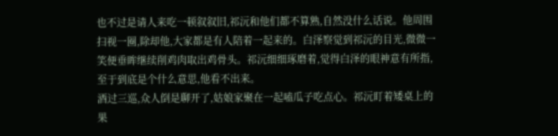也不过是请人来吃一顿叙叙旧,祁沅和他们都不算熟,自然没什么话说。他周围扫视一圈,除却他,大家都是有人陪着一起来的。白泽察觉到祁沅的目光,微微一笑便垂眸继续削鸡肉取出鸡骨头。祁沅细细琢磨着,觉得白泽的眼神意有所指,至于到底是个什么意思,他看不出来。
酒过三巡,众人倒是聊开了,姑娘家聚在一起嗑瓜子吃点心。祁沅盯着矮桌上的果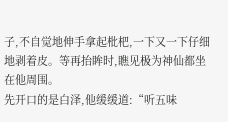子,不自觉地伸手拿起枇杷,一下又一下仔细地剥着皮。等再抬眸时,瞧见极为神仙都坐在他周围。
先开口的是白泽,他缓缓道:“听五味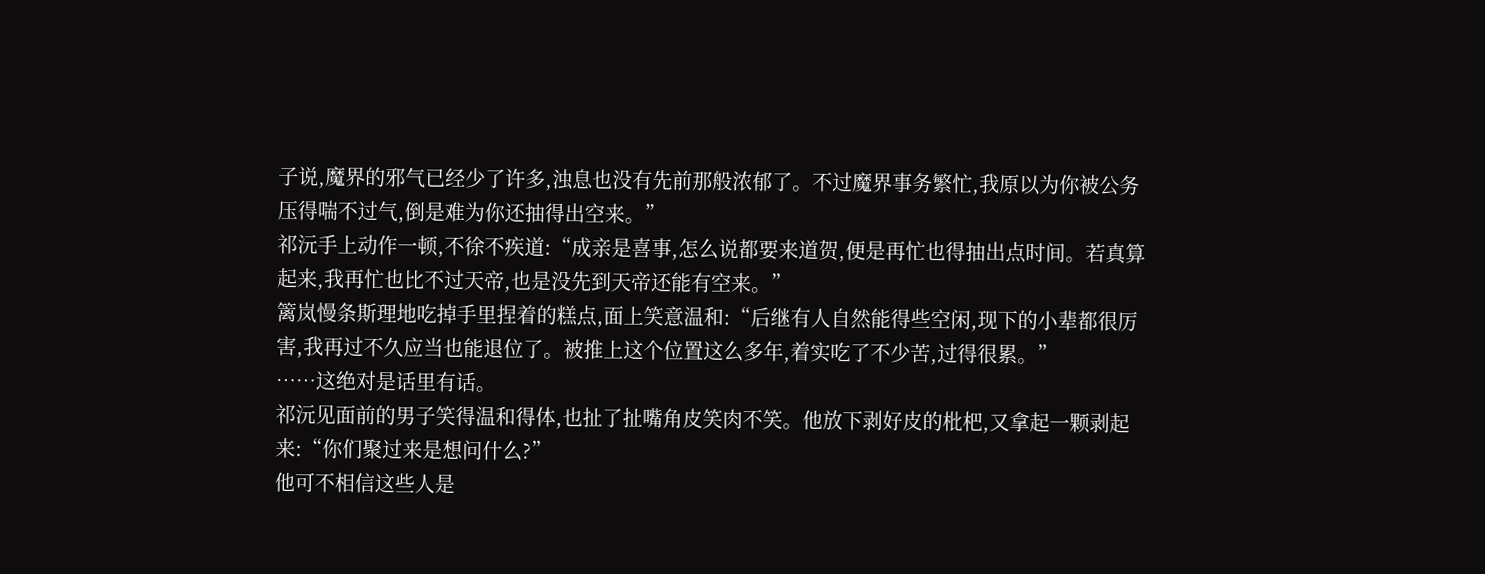子说,魔界的邪气已经少了许多,浊息也没有先前那般浓郁了。不过魔界事务繁忙,我原以为你被公务压得喘不过气,倒是难为你还抽得出空来。”
祁沅手上动作一顿,不徐不疾道:“成亲是喜事,怎么说都要来道贺,便是再忙也得抽出点时间。若真算起来,我再忙也比不过天帝,也是没先到天帝还能有空来。”
篱岚慢条斯理地吃掉手里捏着的糕点,面上笑意温和:“后继有人自然能得些空闲,现下的小辈都很厉害,我再过不久应当也能退位了。被推上这个位置这么多年,着实吃了不少苦,过得很累。”
……这绝对是话里有话。
祁沅见面前的男子笑得温和得体,也扯了扯嘴角皮笑肉不笑。他放下剥好皮的枇杷,又拿起一颗剥起来:“你们聚过来是想问什么?”
他可不相信这些人是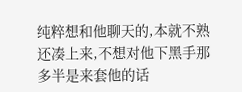纯粹想和他聊天的,本就不熟还凑上来,不想对他下黑手那多半是来套他的话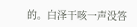的。白泽干咳一声没答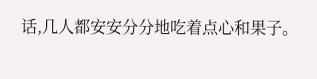话,几人都安安分分地吃着点心和果子。